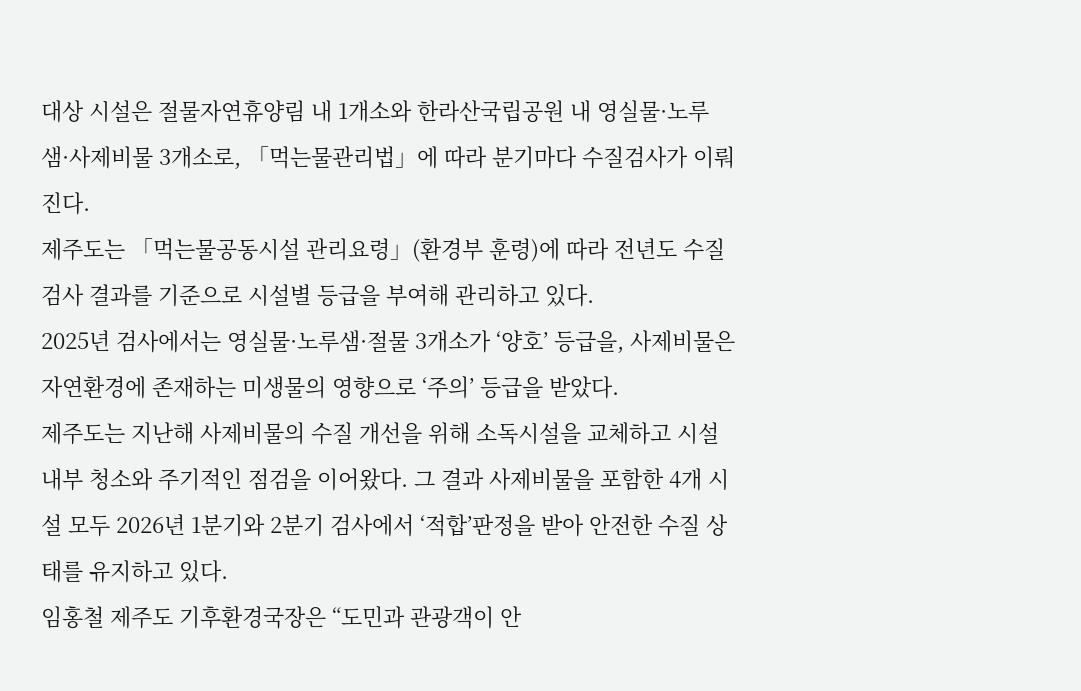대상 시설은 절물자연휴양림 내 1개소와 한라산국립공원 내 영실물·노루샘·사제비물 3개소로, 「먹는물관리법」에 따라 분기마다 수질검사가 이뤄진다.
제주도는 「먹는물공동시설 관리요령」(환경부 훈령)에 따라 전년도 수질검사 결과를 기준으로 시설별 등급을 부여해 관리하고 있다.
2025년 검사에서는 영실물·노루샘·절물 3개소가 ‘양호’ 등급을, 사제비물은 자연환경에 존재하는 미생물의 영향으로 ‘주의’ 등급을 받았다.
제주도는 지난해 사제비물의 수질 개선을 위해 소독시설을 교체하고 시설 내부 청소와 주기적인 점검을 이어왔다. 그 결과 사제비물을 포함한 4개 시설 모두 2026년 1분기와 2분기 검사에서 ‘적합’판정을 받아 안전한 수질 상태를 유지하고 있다.
임홍철 제주도 기후환경국장은 “도민과 관광객이 안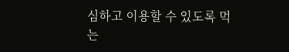심하고 이용할 수 있도록 먹는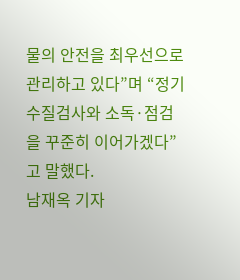물의 안전을 최우선으로 관리하고 있다”며 “정기 수질검사와 소독·점검을 꾸준히 이어가겠다”고 말했다.
남재옥 기자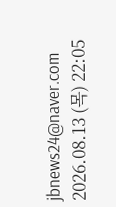jbnews24@naver.com
2026.08.13 (목) 22:05